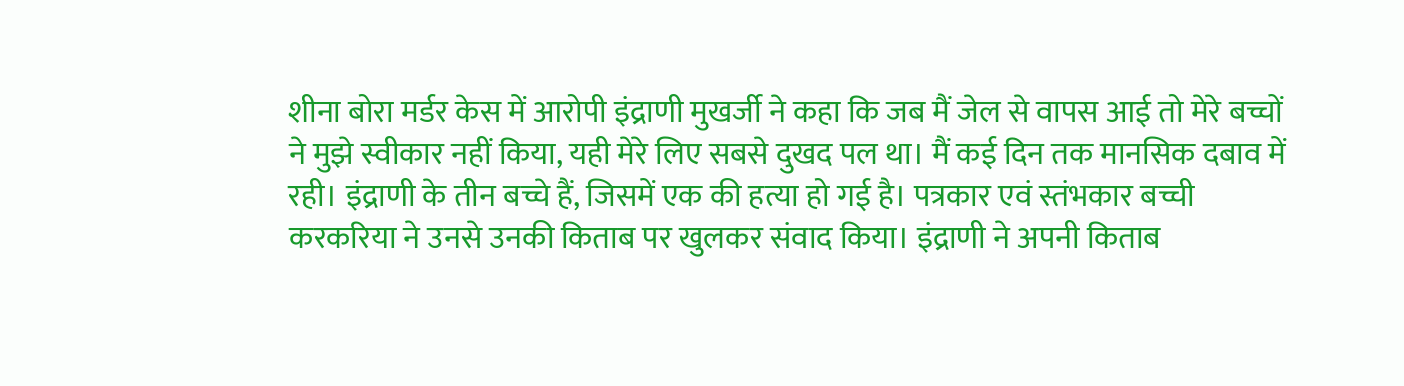शीना बोरा मर्डर केस में आरोपी इंद्राणी मुखर्जी ने कहा कि जब मैं जेल से वापस आई तो मेरे बच्चों ने मुझे स्वीकार नहीं किया, यही मेरे लिए सबसे दुखद पल था। मैं कई दिन तक मानसिक दबाव में रही। इंद्राणी के तीन बच्चे हैं, जिसमें एक की हत्या हो गई है। पत्रकार एवं स्तंभकार बच्ची करकरिया ने उनसे उनकी किताब पर खुलकर संवाद किया। इंद्राणी ने अपनी किताब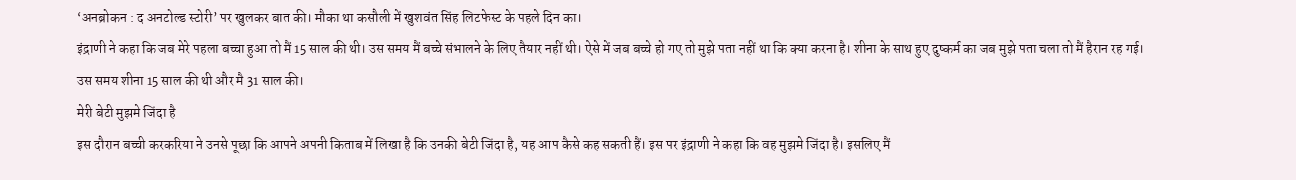‘अनब्रोकन : द अनटोल्ड स्टोरी’ पर खुलकर बात की। मौका था कसौली में खुशवंत सिंह लिटफेस्ट के पहले दिन का।
इंद्राणी ने कहा कि जब मेरे पहला बच्चा हुआ तो मैं 15 साल की थी। उस समय मैं बच्चे संभालने के लिए तैयार नहीं थी। ऐसे में जब बच्चे हो गए तो मुझे पता नहीं था कि क्या करना है। शीना के साथ हुए दुष्कर्म का जब मुझे पता चला तो मैं हैरान रह गई। उस समय शीना 15 साल की थी और मै 31 साल की।
मेरी बेटी मुझमे जिंदा है
इस दौरान बच्ची करकरिया ने उनसे पूछा कि आपने अपनी किताब में लिखा है कि उनकी बेटी जिंदा है, यह आप कैसे कह सकती हैं। इस पर इंद्राणी ने कहा कि वह मुझमे जिंदा है। इसलिए मैं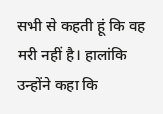सभी से कहती हूं कि वह मरी नहीं है। हालांकि उन्होंने कहा कि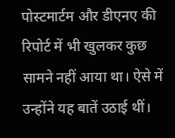पोस्टमार्टम और डीएनए की रिपोर्ट में भी खुलकर कुछ सामने नहीं आया था। ऐसे में उन्होंने यह बातें उठाई थीं।